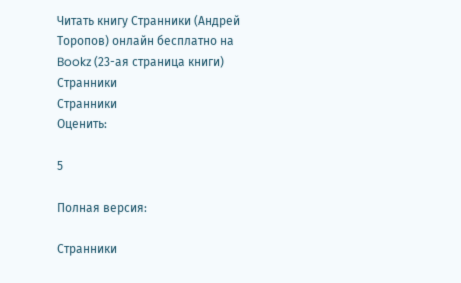Читать книгу Странники (Андрей Торопов) онлайн бесплатно на Bookz (23-ая страница книги)
Странники
Странники
Оценить:

5

Полная версия:

Странники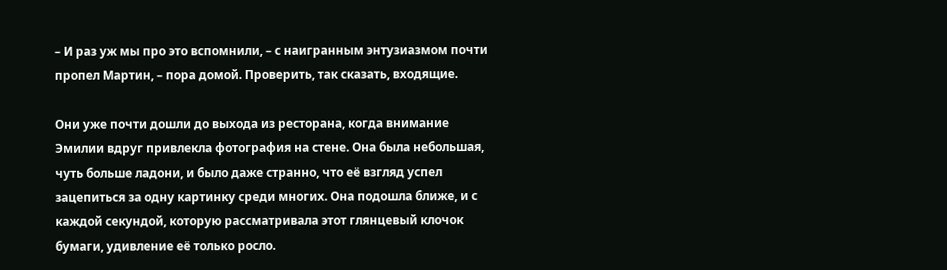– И раз уж мы про это вспомнили, – с наигранным энтузиазмом почти пропел Мартин, – пора домой. Проверить, так сказать, входящие.

Они уже почти дошли до выхода из ресторана, когда внимание Эмилии вдруг привлекла фотография на стене. Она была небольшая, чуть больше ладони, и было даже странно, что её взгляд успел зацепиться за одну картинку среди многих. Она подошла ближе, и с каждой секундой, которую рассматривала этот глянцевый клочок бумаги, удивление её только росло.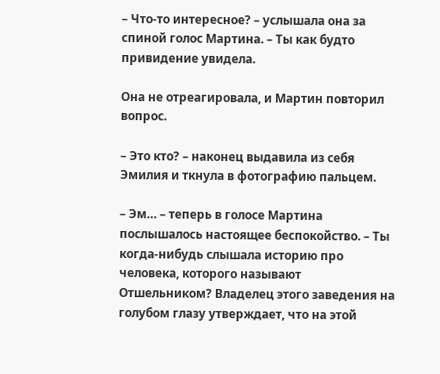– Что-то интересное? – услышала она за спиной голос Мартина. – Ты как будто привидение увидела.

Она не отреагировала, и Мартин повторил вопрос.

– Это кто? – наконец выдавила из себя Эмилия и ткнула в фотографию пальцем.

– Эм… – теперь в голосе Мартина послышалось настоящее беспокойство. – Ты когда-нибудь слышала историю про человека, которого называют Отшельником? Владелец этого заведения на голубом глазу утверждает, что на этой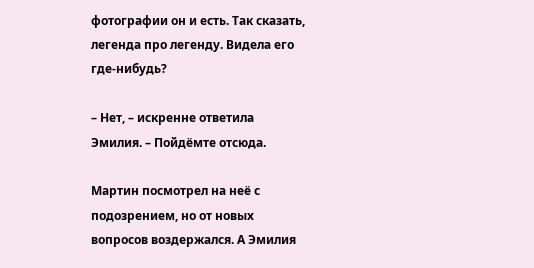фотографии он и есть. Так сказать, легенда про легенду. Видела его где-нибудь?

– Нет, – искренне ответила Эмилия. – Пойдёмте отсюда.

Мартин посмотрел на неё с подозрением, но от новых вопросов воздержался. А Эмилия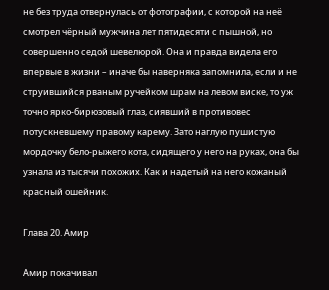не без труда отвернулась от фотографии, с которой на неё смотрел чёрный мужчина лет пятидесяти с пышной, но совершенно седой шевелюрой. Она и правда видела его впервые в жизни – иначе бы наверняка запомнила, если и не струившийся рваным ручейком шрам на левом виске, то уж точно ярко-бирюзовый глаз, сиявший в противовес потускневшему правому карему. Зато наглую пушистую мордочку бело-рыжего кота, сидящего у него на руках, она бы узнала из тысячи похожих. Как и надетый на него кожаный красный ошейник.

Глава 20. Амир

Амир покачивал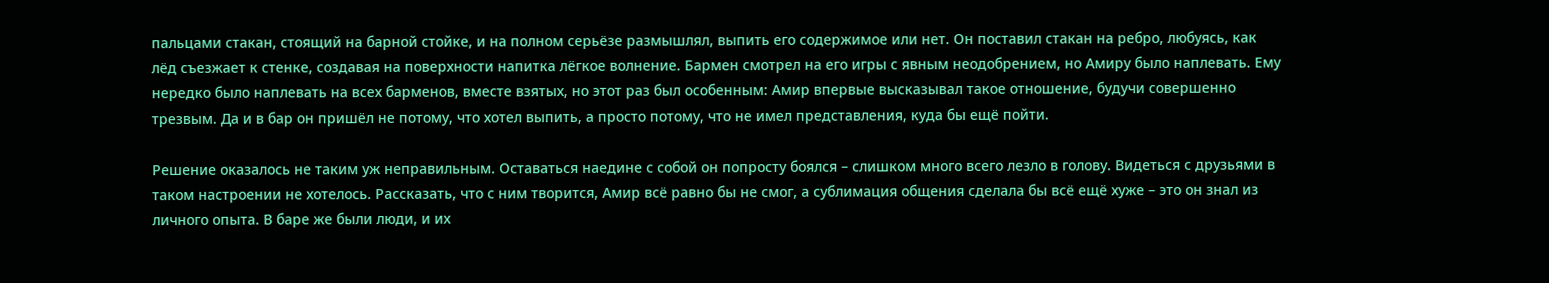пальцами стакан, стоящий на барной стойке, и на полном серьёзе размышлял, выпить его содержимое или нет. Он поставил стакан на ребро, любуясь, как лёд съезжает к стенке, создавая на поверхности напитка лёгкое волнение. Бармен смотрел на его игры с явным неодобрением, но Амиру было наплевать. Ему нередко было наплевать на всех барменов, вместе взятых, но этот раз был особенным: Амир впервые высказывал такое отношение, будучи совершенно трезвым. Да и в бар он пришёл не потому, что хотел выпить, а просто потому, что не имел представления, куда бы ещё пойти.

Решение оказалось не таким уж неправильным. Оставаться наедине с собой он попросту боялся – слишком много всего лезло в голову. Видеться с друзьями в таком настроении не хотелось. Рассказать, что с ним творится, Амир всё равно бы не смог, а сублимация общения сделала бы всё ещё хуже – это он знал из личного опыта. В баре же были люди, и их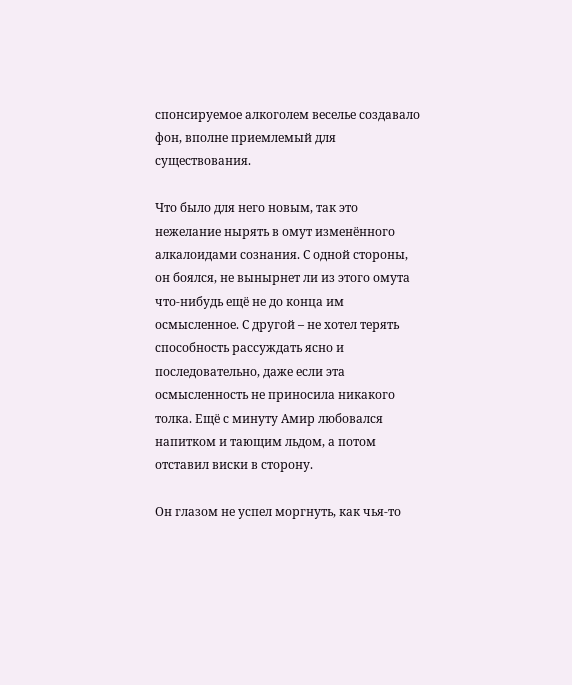спонсируемое алкоголем веселье создавало фон, вполне приемлемый для существования.

Что было для него новым, так это нежелание нырять в омут изменённого алкалоидами сознания. С одной стороны, он боялся, не вынырнет ли из этого омута что-нибудь ещё не до конца им осмысленное. С другой – не хотел терять способность рассуждать ясно и последовательно, даже если эта осмысленность не приносила никакого толка. Ещё с минуту Амир любовался напитком и тающим льдом, а потом отставил виски в сторону.

Он глазом не успел моргнуть, как чья-то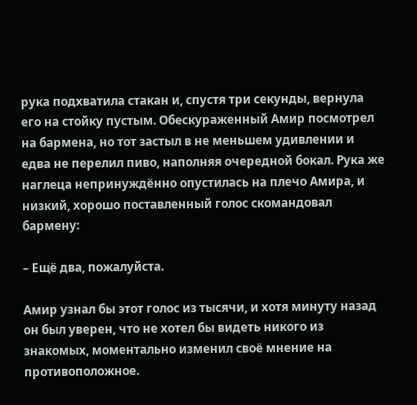рука подхватила стакан и, спустя три секунды, вернула его на стойку пустым. Обескураженный Амир посмотрел на бармена, но тот застыл в не меньшем удивлении и едва не перелил пиво, наполняя очередной бокал. Рука же наглеца непринуждённо опустилась на плечо Амира, и низкий, хорошо поставленный голос скомандовал бармену:

– Ещё два, пожалуйста.

Амир узнал бы этот голос из тысячи, и хотя минуту назад он был уверен, что не хотел бы видеть никого из знакомых, моментально изменил своё мнение на противоположное.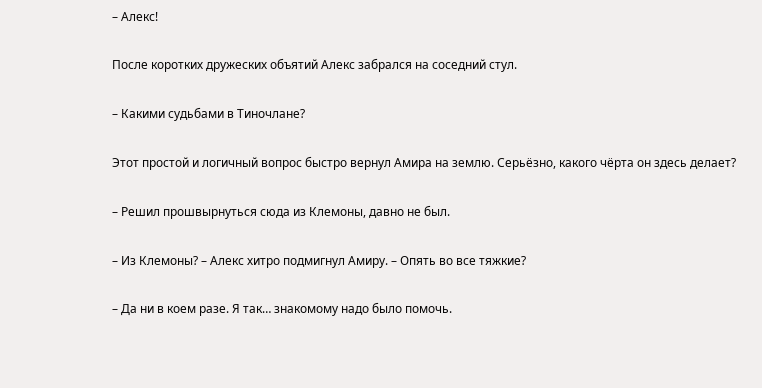– Алекс!

После коротких дружеских объятий Алекс забрался на соседний стул.

– Какими судьбами в Тиночлане?

Этот простой и логичный вопрос быстро вернул Амира на землю. Серьёзно, какого чёрта он здесь делает?

– Решил прошвырнуться сюда из Клемоны, давно не был.

– Из Клемоны? – Алекс хитро подмигнул Амиру. – Опять во все тяжкие?

– Да ни в коем разе. Я так… знакомому надо было помочь.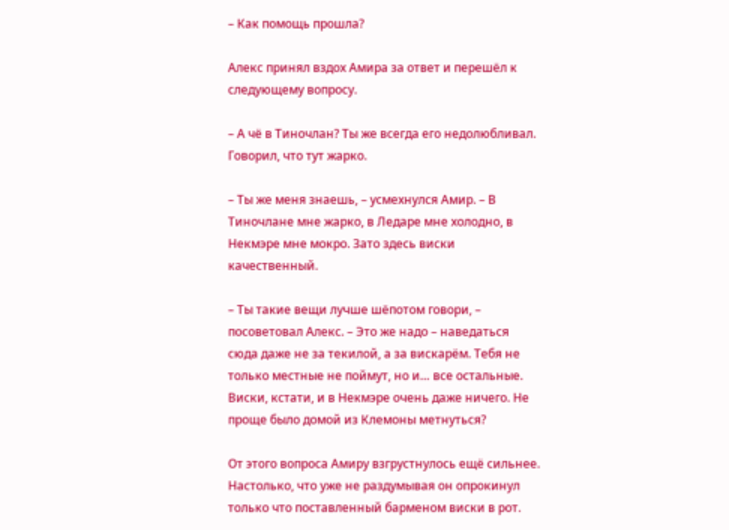– Как помощь прошла?

Алекс принял вздох Амира за ответ и перешёл к следующему вопросу.

– А чё в Тиночлан? Ты же всегда его недолюбливал. Говорил, что тут жарко.

– Ты же меня знаешь, – усмехнулся Амир. – В Тиночлане мне жарко, в Ледаре мне холодно, в Некмэре мне мокро. Зато здесь виски качественный.

– Ты такие вещи лучше шёпотом говори, – посоветовал Алекс. – Это же надо – наведаться сюда даже не за текилой, а за вискарём. Тебя не только местные не поймут, но и… все остальные. Виски, кстати, и в Некмэре очень даже ничего. Не проще было домой из Клемоны метнуться?

От этого вопроса Амиру взгрустнулось ещё сильнее. Настолько, что уже не раздумывая он опрокинул только что поставленный барменом виски в рот.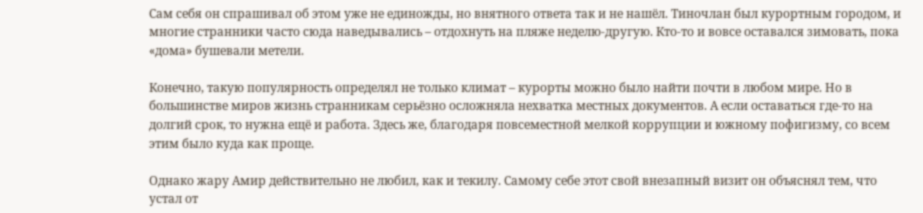Сам себя он спрашивал об этом уже не единожды, но внятного ответа так и не нашёл. Тиночлан был курортным городом, и многие странники часто сюда наведывались – отдохнуть на пляже неделю-другую. Кто-то и вовсе оставался зимовать, пока «дома» бушевали метели.

Конечно, такую популярность определял не только климат – курорты можно было найти почти в любом мире. Но в большинстве миров жизнь странникам серьёзно осложняла нехватка местных документов. А если оставаться где-то на долгий срок, то нужна ещё и работа. Здесь же, благодаря повсеместной мелкой коррупции и южному пофигизму, со всем этим было куда как проще.

Однако жару Амир действительно не любил, как и текилу. Самому себе этот свой внезапный визит он объяснял тем, что устал от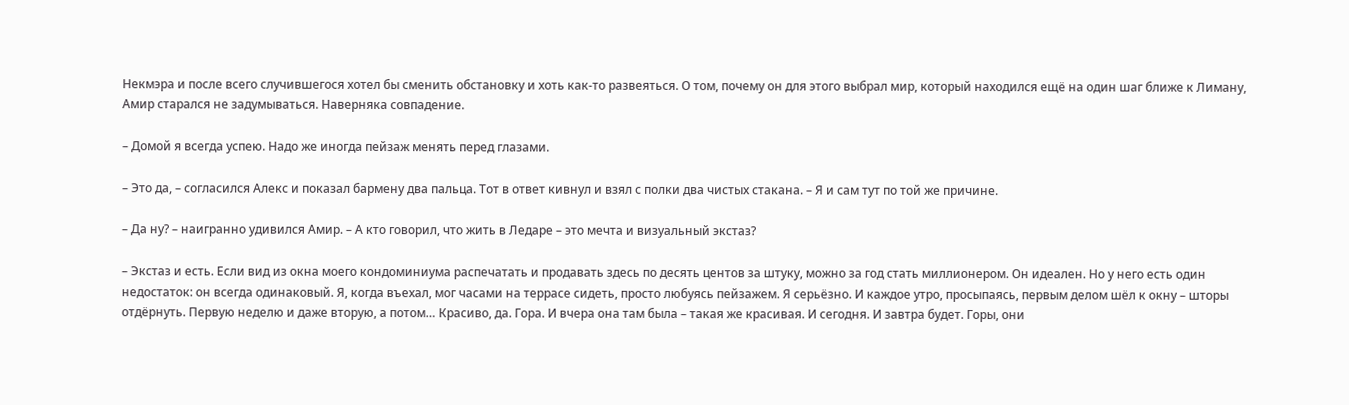Некмэра и после всего случившегося хотел бы сменить обстановку и хоть как-то развеяться. О том, почему он для этого выбрал мир, который находился ещё на один шаг ближе к Лиману, Амир старался не задумываться. Наверняка совпадение.

– Домой я всегда успею. Надо же иногда пейзаж менять перед глазами.

– Это да, – согласился Алекс и показал бармену два пальца. Тот в ответ кивнул и взял с полки два чистых стакана. – Я и сам тут по той же причине.

– Да ну? – наигранно удивился Амир. – А кто говорил, что жить в Ледаре – это мечта и визуальный экстаз?

– Экстаз и есть. Если вид из окна моего кондоминиума распечатать и продавать здесь по десять центов за штуку, можно за год стать миллионером. Он идеален. Но у него есть один недостаток: он всегда одинаковый. Я, когда въехал, мог часами на террасе сидеть, просто любуясь пейзажем. Я серьёзно. И каждое утро, просыпаясь, первым делом шёл к окну – шторы отдёрнуть. Первую неделю и даже вторую, а потом… Красиво, да. Гора. И вчера она там была – такая же красивая. И сегодня. И завтра будет. Горы, они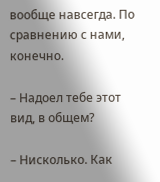вообще навсегда. По сравнению с нами, конечно.

– Надоел тебе этот вид, в общем?

– Нисколько. Как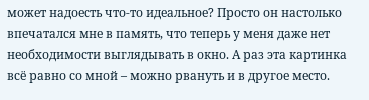может надоесть что-то идеальное? Просто он настолько впечатался мне в память, что теперь у меня даже нет необходимости выглядывать в окно. А раз эта картинка всё равно со мной – можно рвануть и в другое место.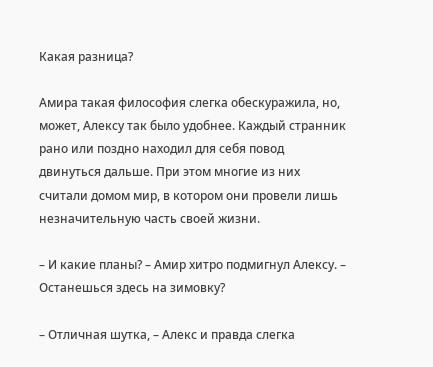Какая разница?

Амира такая философия слегка обескуражила, но, может, Алексу так было удобнее. Каждый странник рано или поздно находил для себя повод двинуться дальше. При этом многие из них считали домом мир, в котором они провели лишь незначительную часть своей жизни.

– И какие планы? – Амир хитро подмигнул Алексу. – Останешься здесь на зимовку?

– Отличная шутка, – Алекс и правда слегка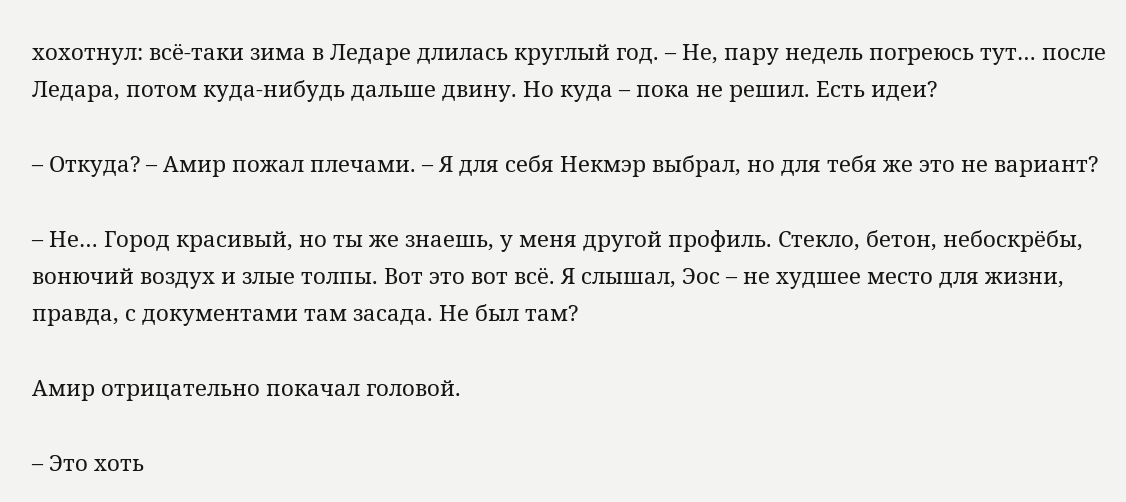хохотнул: всё-таки зима в Ледаре длилась круглый год. – Не, пару недель погреюсь тут… после Ледара, потом куда-нибудь дальше двину. Но куда – пока не решил. Есть идеи?

– Откуда? – Амир пожал плечами. – Я для себя Некмэр выбрал, но для тебя же это не вариант?

– Не… Город красивый, но ты же знаешь, у меня другой профиль. Стекло, бетон, небоскрёбы, вонючий воздух и злые толпы. Вот это вот всё. Я слышал, Эос – не худшее место для жизни, правда, с документами там засада. Не был там?

Амир отрицательно покачал головой.

– Это хоть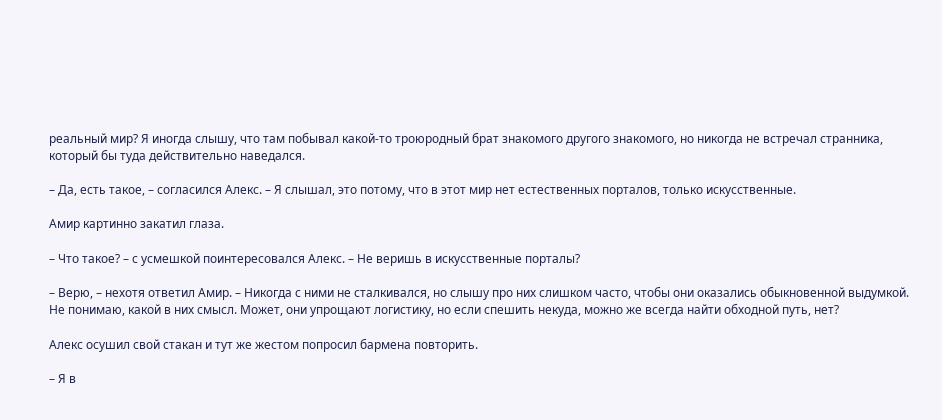реальный мир? Я иногда слышу, что там побывал какой-то троюродный брат знакомого другого знакомого, но никогда не встречал странника, который бы туда действительно наведался.

– Да, есть такое, – согласился Алекс. – Я слышал, это потому, что в этот мир нет естественных порталов, только искусственные.

Амир картинно закатил глаза.

– Что такое? – с усмешкой поинтересовался Алекс. – Не веришь в искусственные порталы?

– Верю, – нехотя ответил Амир. – Никогда с ними не сталкивался, но слышу про них слишком часто, чтобы они оказались обыкновенной выдумкой. Не понимаю, какой в них смысл. Может, они упрощают логистику, но если спешить некуда, можно же всегда найти обходной путь, нет?

Алекс осушил свой стакан и тут же жестом попросил бармена повторить.

– Я в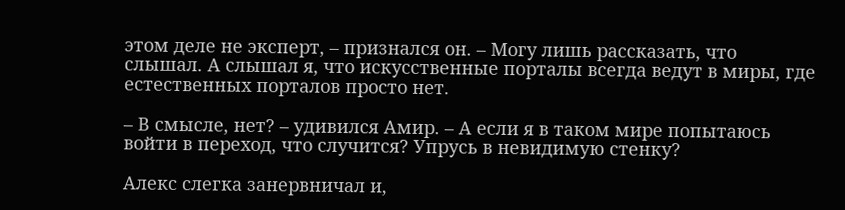этом деле не эксперт, – признался он. – Могу лишь рассказать, что слышал. А слышал я, что искусственные порталы всегда ведут в миры, где естественных порталов просто нет.

– В смысле, нет? – удивился Амир. – А если я в таком мире попытаюсь войти в переход, что случится? Упрусь в невидимую стенку?

Алекс слегка занервничал и,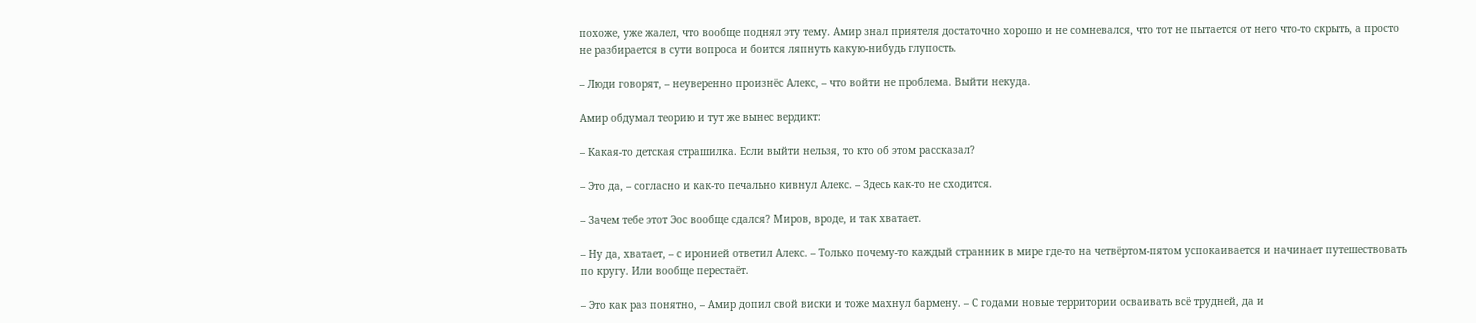похоже, уже жалел, что вообще поднял эту тему. Амир знал приятеля достаточно хорошо и не сомневался, что тот не пытается от него что-то скрыть, а просто не разбирается в сути вопроса и боится ляпнуть какую-нибудь глупость.

– Люди говорят, – неуверенно произнёс Алекс, – что войти не проблема. Выйти некуда.

Амир обдумал теорию и тут же вынес вердикт:

– Какая-то детская страшилка. Если выйти нельзя, то кто об этом рассказал?

– Это да, – согласно и как-то печально кивнул Алекс. – Здесь как-то не сходится.

– Зачем тебе этот Эос вообще сдался? Миров, вроде, и так хватает.

– Ну да, хватает, – с иронией ответил Алекс. – Только почему-то каждый странник в мире где-то на четвёртом-пятом успокаивается и начинает путешествовать по кругу. Или вообще перестаёт.

– Это как раз понятно, – Амир допил свой виски и тоже махнул бармену. – С годами новые территории осваивать всё трудней, да и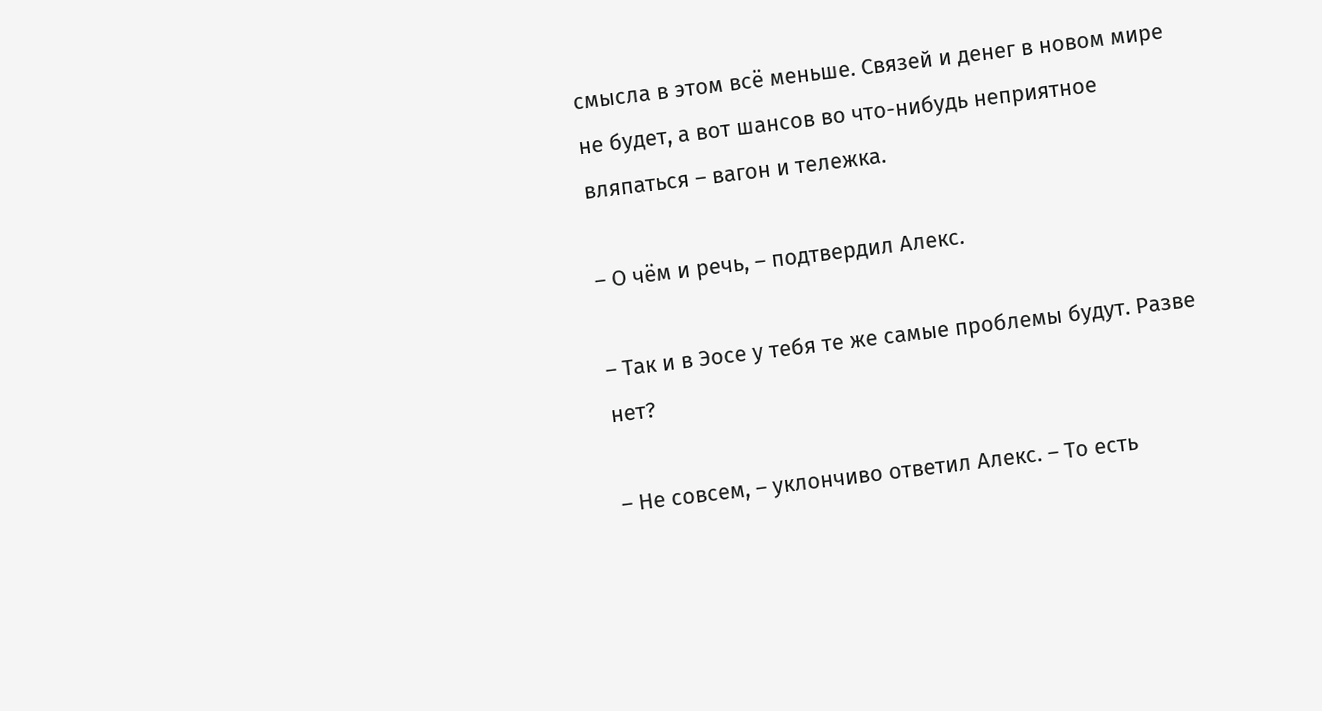смысла в этом всё меньше. Связей и денег в новом мире не будет, а вот шансов во что-нибудь неприятное вляпаться – вагон и тележка.

– О чём и речь, – подтвердил Алекс.

– Так и в Эосе у тебя те же самые проблемы будут. Разве нет?

– Не совсем, – уклончиво ответил Алекс. – То есть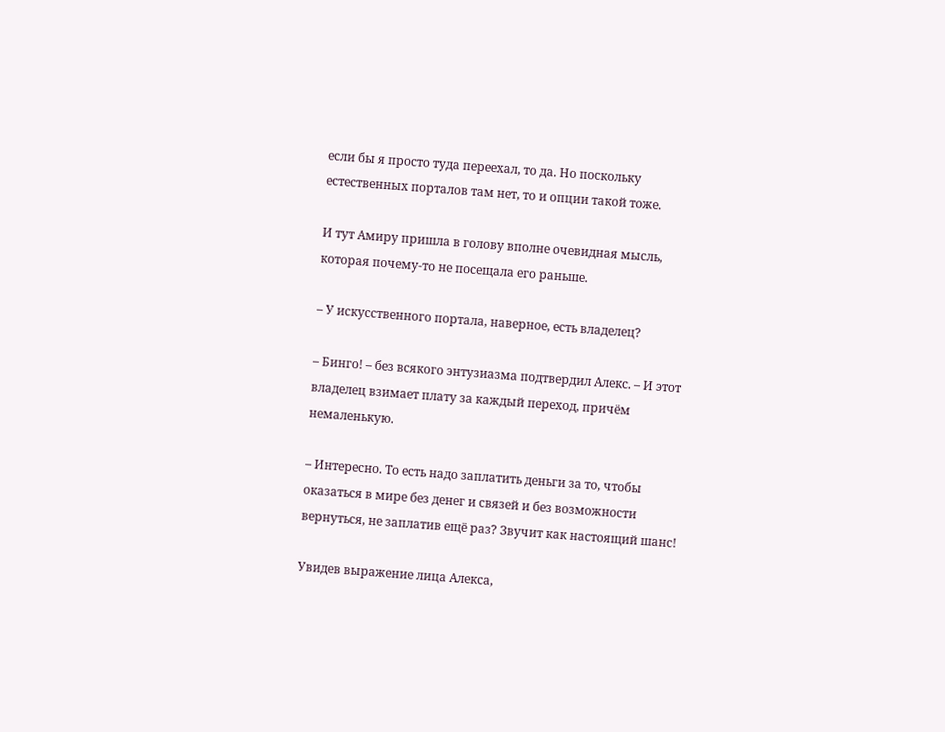если бы я просто туда переехал, то да. Но поскольку естественных порталов там нет, то и опции такой тоже.

И тут Амиру пришла в голову вполне очевидная мысль, которая почему-то не посещала его раньше.

– У искусственного портала, наверное, есть владелец?

– Бинго! – без всякого энтузиазма подтвердил Алекс. – И этот владелец взимает плату за каждый переход, причём немаленькую.

– Интересно. То есть надо заплатить деньги за то, чтобы оказаться в мире без денег и связей и без возможности вернуться, не заплатив ещё раз? Звучит как настоящий шанс!

Увидев выражение лица Алекса,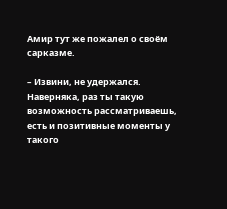Амир тут же пожалел о своём сарказме.

– Извини, не удержался. Наверняка, раз ты такую возможность рассматриваешь, есть и позитивные моменты у такого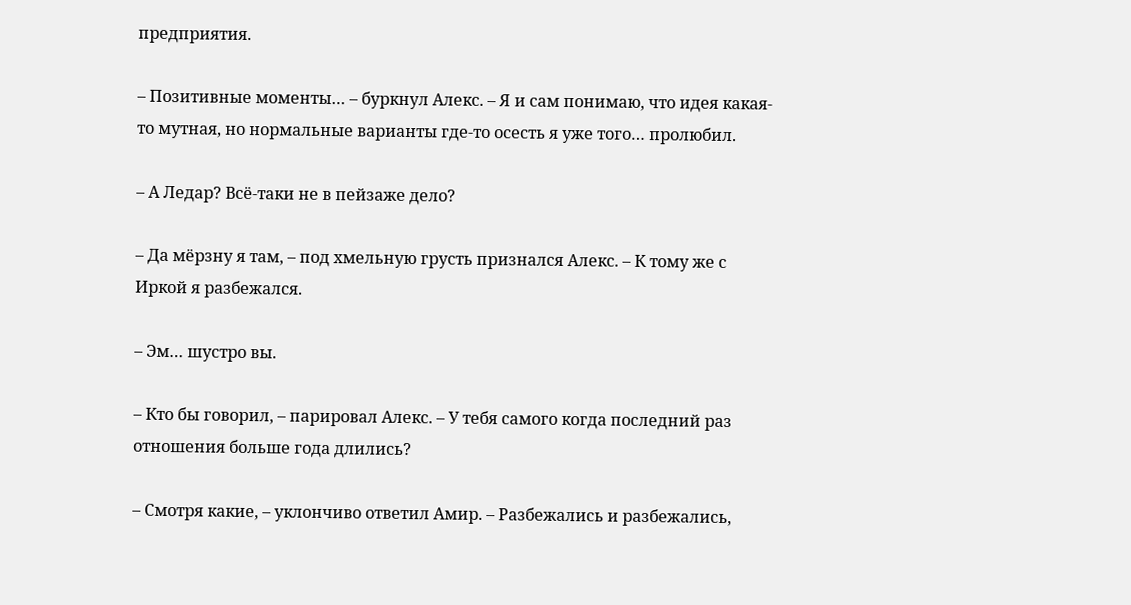предприятия.

– Позитивные моменты… – буркнул Алекс. – Я и сам понимаю, что идея какая-то мутная, но нормальные варианты где-то осесть я уже того… пролюбил.

– А Ледар? Всё-таки не в пейзаже дело?

– Да мёрзну я там, – под хмельную грусть признался Алекс. – К тому же с Иркой я разбежался.

– Эм… шустро вы.

– Кто бы говорил, – парировал Алекс. – У тебя самого когда последний раз отношения больше года длились?

– Смотря какие, – уклончиво ответил Амир. – Разбежались и разбежались,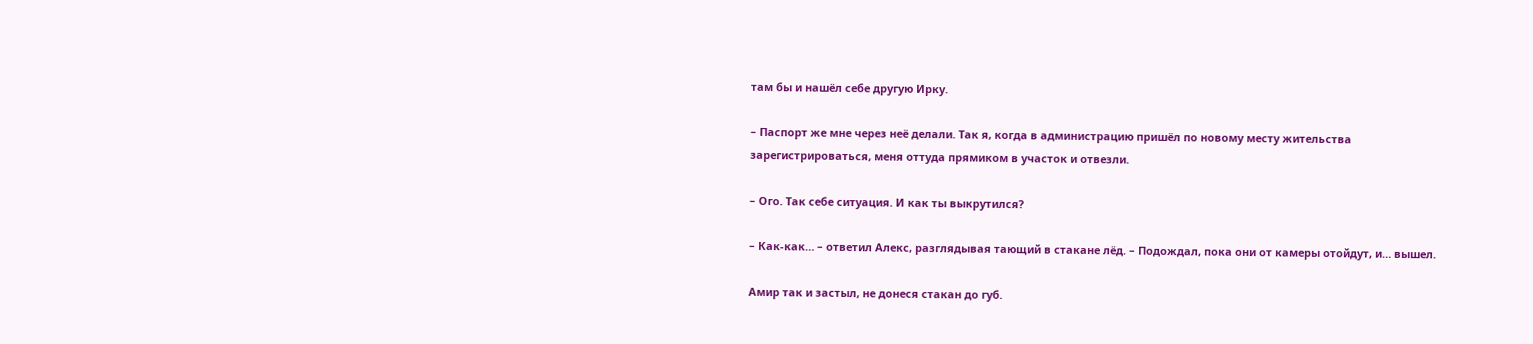там бы и нашёл себе другую Ирку.

– Паспорт же мне через неё делали. Так я, когда в администрацию пришёл по новому месту жительства зарегистрироваться, меня оттуда прямиком в участок и отвезли.

– Ого. Так себе ситуация. И как ты выкрутился?

– Как-как… – ответил Алекс, разглядывая тающий в стакане лёд. – Подождал, пока они от камеры отойдут, и… вышел.

Амир так и застыл, не донеся стакан до губ.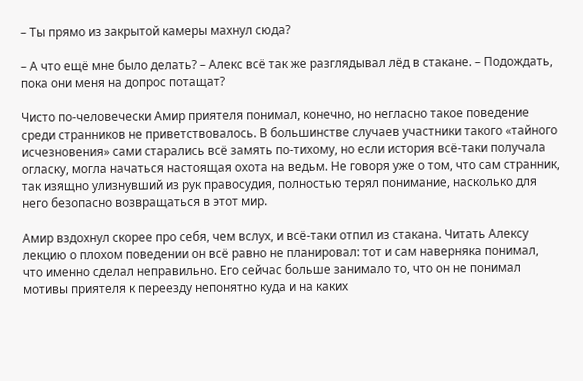– Ты прямо из закрытой камеры махнул сюда?

– А что ещё мне было делать? – Алекс всё так же разглядывал лёд в стакане. – Подождать, пока они меня на допрос потащат?

Чисто по-человечески Амир приятеля понимал, конечно, но негласно такое поведение среди странников не приветствовалось. В большинстве случаев участники такого «тайного исчезновения» сами старались всё замять по-тихому, но если история всё-таки получала огласку, могла начаться настоящая охота на ведьм. Не говоря уже о том, что сам странник, так изящно улизнувший из рук правосудия, полностью терял понимание, насколько для него безопасно возвращаться в этот мир.

Амир вздохнул скорее про себя, чем вслух, и всё-таки отпил из стакана. Читать Алексу лекцию о плохом поведении он всё равно не планировал: тот и сам наверняка понимал, что именно сделал неправильно. Его сейчас больше занимало то, что он не понимал мотивы приятеля к переезду непонятно куда и на каких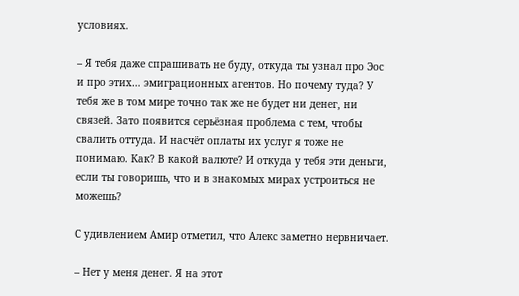условиях.

– Я тебя даже спрашивать не буду, откуда ты узнал про Эос и про этих… эмиграционных агентов. Но почему туда? У тебя же в том мире точно так же не будет ни денег, ни связей. Зато появится серьёзная проблема с тем, чтобы свалить оттуда. И насчёт оплаты их услуг я тоже не понимаю. Как? В какой валюте? И откуда у тебя эти деньги, если ты говоришь, что и в знакомых мирах устроиться не можешь?

С удивлением Амир отметил, что Алекс заметно нервничает.

– Нет у меня денег. Я на этот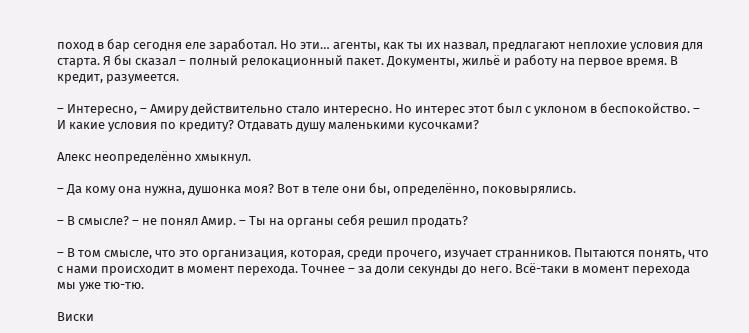поход в бар сегодня еле заработал. Но эти… агенты, как ты их назвал, предлагают неплохие условия для старта. Я бы сказал – полный релокационный пакет. Документы, жильё и работу на первое время. В кредит, разумеется.

– Интересно, – Амиру действительно стало интересно. Но интерес этот был с уклоном в беспокойство. – И какие условия по кредиту? Отдавать душу маленькими кусочками?

Алекс неопределённо хмыкнул.

– Да кому она нужна, душонка моя? Вот в теле они бы, определённо, поковырялись.

– В смысле? – не понял Амир. – Ты на органы себя решил продать?

– В том смысле, что это организация, которая, среди прочего, изучает странников. Пытаются понять, что с нами происходит в момент перехода. Точнее – за доли секунды до него. Всё-таки в момент перехода мы уже тю-тю.

Виски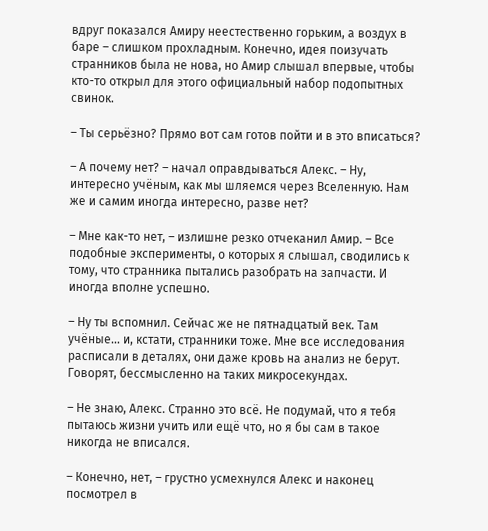вдруг показался Амиру неестественно горьким, а воздух в баре – слишком прохладным. Конечно, идея поизучать странников была не нова, но Амир слышал впервые, чтобы кто-то открыл для этого официальный набор подопытных свинок.

– Ты серьёзно? Прямо вот сам готов пойти и в это вписаться?

– А почему нет? – начал оправдываться Алекс. – Ну, интересно учёным, как мы шляемся через Вселенную. Нам же и самим иногда интересно, разве нет?

– Мне как-то нет, – излишне резко отчеканил Амир. – Все подобные эксперименты, о которых я слышал, сводились к тому, что странника пытались разобрать на запчасти. И иногда вполне успешно.

– Ну ты вспомнил. Сейчас же не пятнадцатый век. Там учёные… и, кстати, странники тоже. Мне все исследования расписали в деталях, они даже кровь на анализ не берут. Говорят, бессмысленно на таких микросекундах.

– Не знаю, Алекс. Странно это всё. Не подумай, что я тебя пытаюсь жизни учить или ещё что, но я бы сам в такое никогда не вписался.

– Конечно, нет, – грустно усмехнулся Алекс и наконец посмотрел в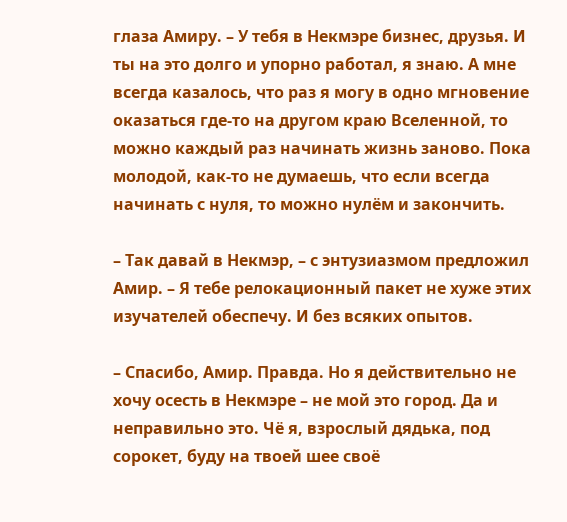глаза Амиру. – У тебя в Некмэре бизнес, друзья. И ты на это долго и упорно работал, я знаю. А мне всегда казалось, что раз я могу в одно мгновение оказаться где-то на другом краю Вселенной, то можно каждый раз начинать жизнь заново. Пока молодой, как-то не думаешь, что если всегда начинать с нуля, то можно нулём и закончить.

– Так давай в Некмэр, – с энтузиазмом предложил Амир. – Я тебе релокационный пакет не хуже этих изучателей обеспечу. И без всяких опытов.

– Спасибо, Амир. Правда. Но я действительно не хочу осесть в Некмэре – не мой это город. Да и неправильно это. Чё я, взрослый дядька, под сорокет, буду на твоей шее своё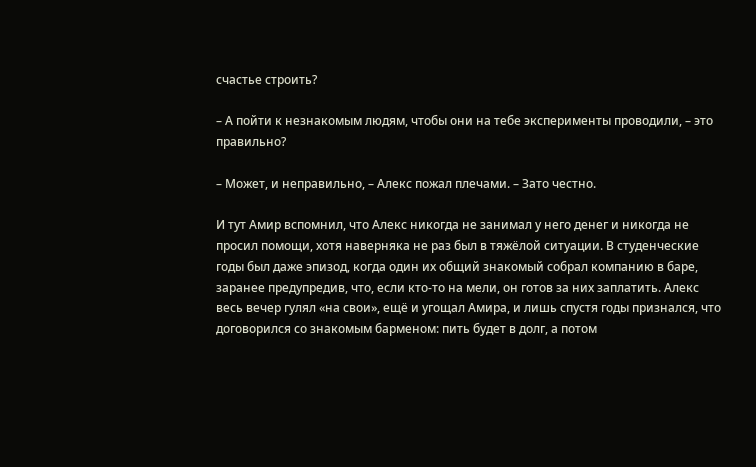счастье строить?

– А пойти к незнакомым людям, чтобы они на тебе эксперименты проводили, – это правильно?

– Может, и неправильно, – Алекс пожал плечами. – Зато честно.

И тут Амир вспомнил, что Алекс никогда не занимал у него денег и никогда не просил помощи, хотя наверняка не раз был в тяжёлой ситуации. В студенческие годы был даже эпизод, когда один их общий знакомый собрал компанию в баре, заранее предупредив, что, если кто-то на мели, он готов за них заплатить. Алекс весь вечер гулял «на свои», ещё и угощал Амира, и лишь спустя годы признался, что договорился со знакомым барменом: пить будет в долг, а потом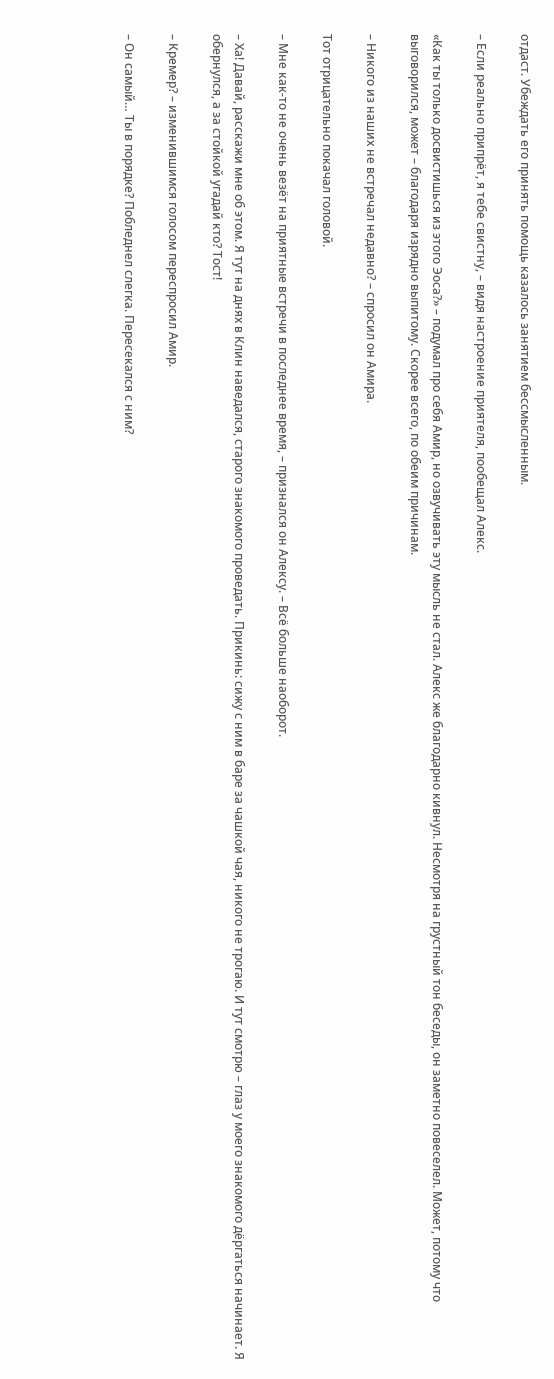отдаст. Убеждать его принять помощь казалось занятием бессмысленным.

– Если реально припрёт, я тебе свистну, – видя настроение приятеля, пообещал Алекс.

«Как ты только досвистишься из этого Эоса?» – подумал про себя Амир, но озвучивать эту мысль не стал. Алекс же благодарно кивнул. Несмотря на грустный тон беседы, он заметно повеселел. Может, потому что выговорился, может – благодаря изрядно выпитому. Скорее всего, по обеим причинам.

– Никого из наших не встречал недавно? – спросил он Амира.

Тот отрицательно покачал головой.

– Мне как-то не очень везёт на приятные встречи в последнее время, – признался он Алексу. – Всё больше наоборот.

– Ха! Давай, расскажи мне об этом. Я тут на днях в Клин наведался, старого знакомого проведать. Прикинь: сижу с ним в баре за чашкой чая, никого не трогаю. И тут смотрю – глаз у моего знакомого дёргаться начинает. Я обернулся, а за стойкой угадай кто? Тост!

– Кремер? – изменившимся голосом переспросил Амир.

– Он самый… Ты в порядке? Побледнел слегка. Пересекался с ним?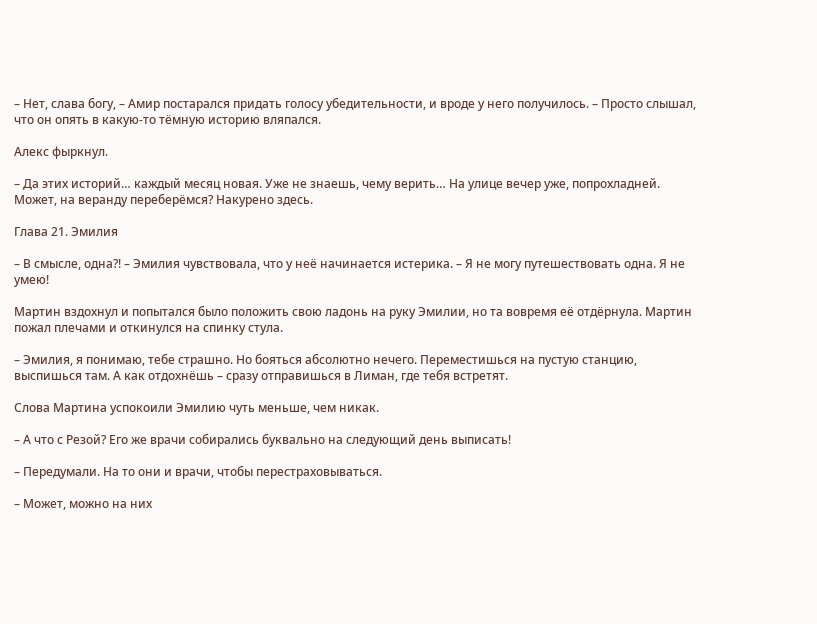– Нет, слава богу, – Амир постарался придать голосу убедительности, и вроде у него получилось. – Просто слышал, что он опять в какую-то тёмную историю вляпался.

Алекс фыркнул.

– Да этих историй… каждый месяц новая. Уже не знаешь, чему верить… На улице вечер уже, попрохладней. Может, на веранду переберёмся? Накурено здесь.

Глава 21. Эмилия

– В смысле, одна?! – Эмилия чувствовала, что у неё начинается истерика. – Я не могу путешествовать одна. Я не умею!

Мартин вздохнул и попытался было положить свою ладонь на руку Эмилии, но та вовремя её отдёрнула. Мартин пожал плечами и откинулся на спинку стула.

– Эмилия, я понимаю, тебе страшно. Но бояться абсолютно нечего. Переместишься на пустую станцию, выспишься там. А как отдохнёшь – сразу отправишься в Лиман, где тебя встретят.

Слова Мартина успокоили Эмилию чуть меньше, чем никак.

– А что с Резой? Его же врачи собирались буквально на следующий день выписать!

– Передумали. На то они и врачи, чтобы перестраховываться.

– Может, можно на них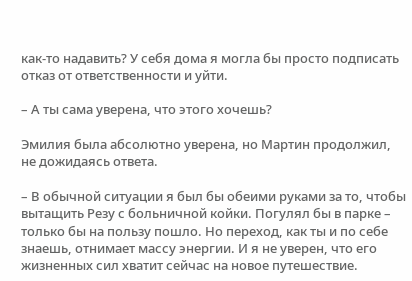как-то надавить? У себя дома я могла бы просто подписать отказ от ответственности и уйти.

– А ты сама уверена, что этого хочешь?

Эмилия была абсолютно уверена, но Мартин продолжил, не дожидаясь ответа.

– В обычной ситуации я был бы обеими руками за то, чтобы вытащить Резу с больничной койки. Погулял бы в парке – только бы на пользу пошло. Но переход, как ты и по себе знаешь, отнимает массу энергии. И я не уверен, что его жизненных сил хватит сейчас на новое путешествие.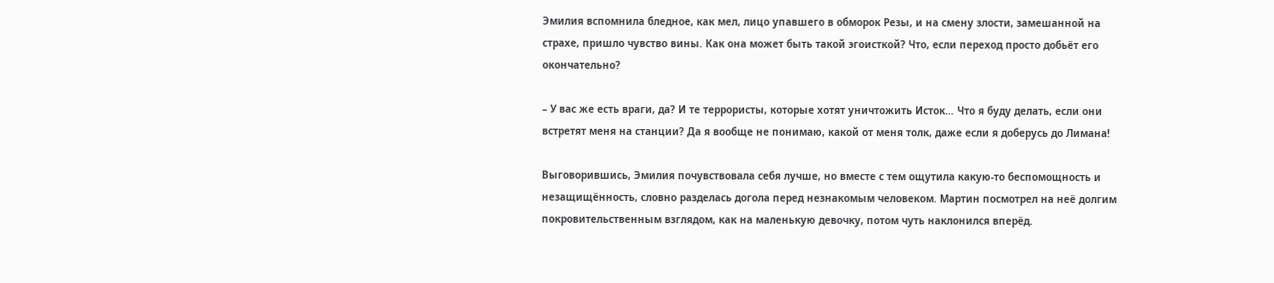Эмилия вспомнила бледное, как мел, лицо упавшего в обморок Резы, и на смену злости, замешанной на страхе, пришло чувство вины. Как она может быть такой эгоисткой? Что, если переход просто добьёт его окончательно?

– У вас же есть враги, да? И те террористы, которые хотят уничтожить Исток… Что я буду делать, если они встретят меня на станции? Да я вообще не понимаю, какой от меня толк, даже если я доберусь до Лимана!

Выговорившись, Эмилия почувствовала себя лучше, но вместе с тем ощутила какую-то беспомощность и незащищённость, словно разделась догола перед незнакомым человеком. Мартин посмотрел на неё долгим покровительственным взглядом, как на маленькую девочку, потом чуть наклонился вперёд.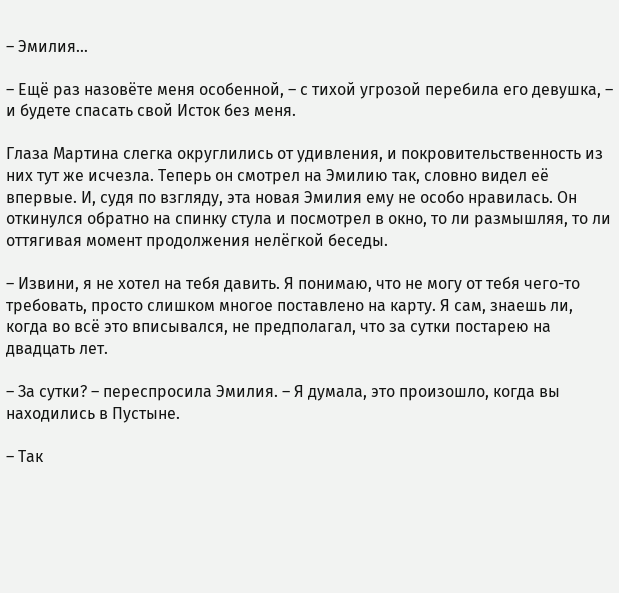– Эмилия…

– Ещё раз назовёте меня особенной, – с тихой угрозой перебила его девушка, – и будете спасать свой Исток без меня.

Глаза Мартина слегка округлились от удивления, и покровительственность из них тут же исчезла. Теперь он смотрел на Эмилию так, словно видел её впервые. И, судя по взгляду, эта новая Эмилия ему не особо нравилась. Он откинулся обратно на спинку стула и посмотрел в окно, то ли размышляя, то ли оттягивая момент продолжения нелёгкой беседы.

– Извини, я не хотел на тебя давить. Я понимаю, что не могу от тебя чего-то требовать, просто слишком многое поставлено на карту. Я сам, знаешь ли, когда во всё это вписывался, не предполагал, что за сутки постарею на двадцать лет.

– За сутки? – переспросила Эмилия. – Я думала, это произошло, когда вы находились в Пустыне.

– Так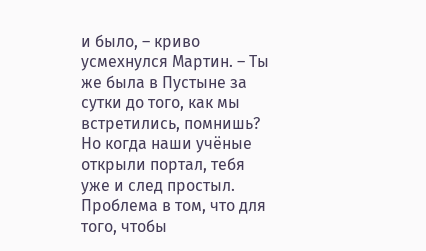и было, – криво усмехнулся Мартин. – Ты же была в Пустыне за сутки до того, как мы встретились, помнишь? Но когда наши учёные открыли портал, тебя уже и след простыл. Проблема в том, что для того, чтобы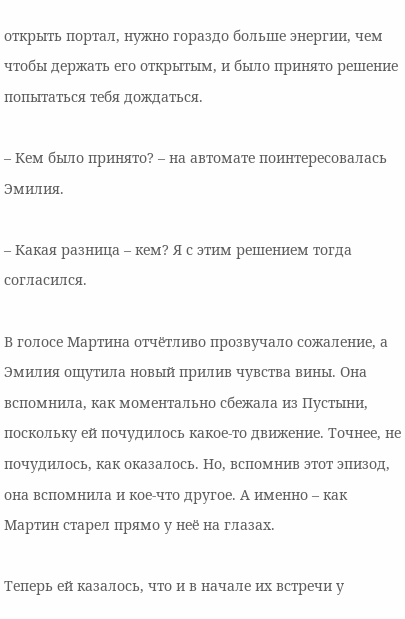открыть портал, нужно гораздо больше энергии, чем чтобы держать его открытым, и было принято решение попытаться тебя дождаться.

– Кем было принято? – на автомате поинтересовалась Эмилия.

– Какая разница – кем? Я с этим решением тогда согласился.

В голосе Мартина отчётливо прозвучало сожаление, а Эмилия ощутила новый прилив чувства вины. Она вспомнила, как моментально сбежала из Пустыни, поскольку ей почудилось какое-то движение. Точнее, не почудилось, как оказалось. Но, вспомнив этот эпизод, она вспомнила и кое-что другое. А именно – как Мартин старел прямо у неё на глазах.

Теперь ей казалось, что и в начале их встречи у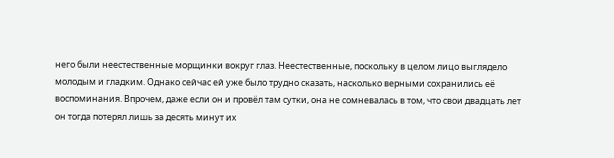него были неестественные морщинки вокруг глаз. Неестественные, поскольку в целом лицо выглядело молодым и гладким. Однако сейчас ей уже было трудно сказать, насколько верными сохранились её воспоминания. Впрочем, даже если он и провёл там сутки, она не сомневалась в том, что свои двадцать лет он тогда потерял лишь за десять минут их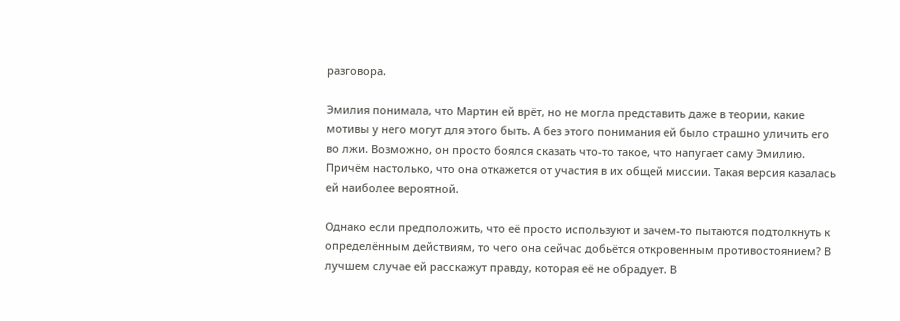разговора.

Эмилия понимала, что Мартин ей врёт, но не могла представить даже в теории, какие мотивы у него могут для этого быть. А без этого понимания ей было страшно уличить его во лжи. Возможно, он просто боялся сказать что-то такое, что напугает саму Эмилию. Причём настолько, что она откажется от участия в их общей миссии. Такая версия казалась ей наиболее вероятной.

Однако если предположить, что её просто используют и зачем-то пытаются подтолкнуть к определённым действиям, то чего она сейчас добьётся откровенным противостоянием? В лучшем случае ей расскажут правду, которая её не обрадует. В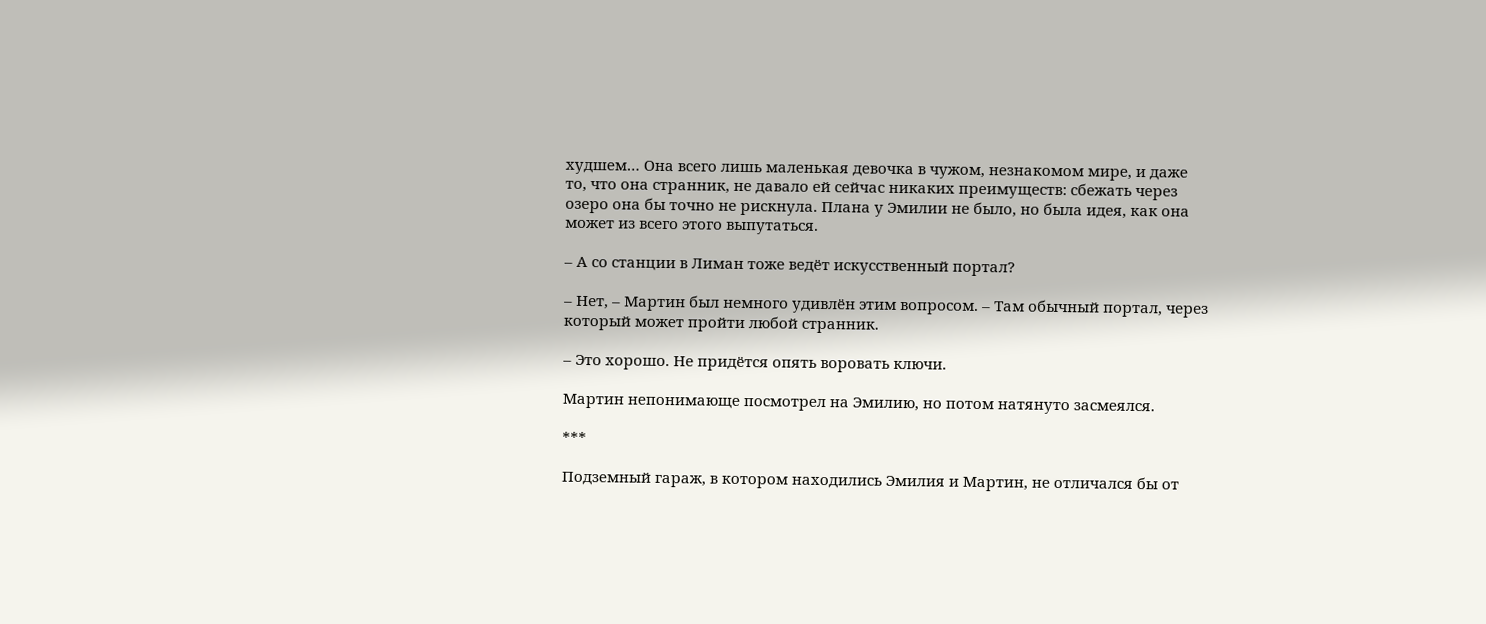худшем… Она всего лишь маленькая девочка в чужом, незнакомом мире, и даже то, что она странник, не давало ей сейчас никаких преимуществ: сбежать через озеро она бы точно не рискнула. Плана у Эмилии не было, но была идея, как она может из всего этого выпутаться.

– А со станции в Лиман тоже ведёт искусственный портал?

– Нет, – Мартин был немного удивлён этим вопросом. – Там обычный портал, через который может пройти любой странник.

– Это хорошо. Не придётся опять воровать ключи.

Мартин непонимающе посмотрел на Эмилию, но потом натянуто засмеялся.

***

Подземный гараж, в котором находились Эмилия и Мартин, не отличался бы от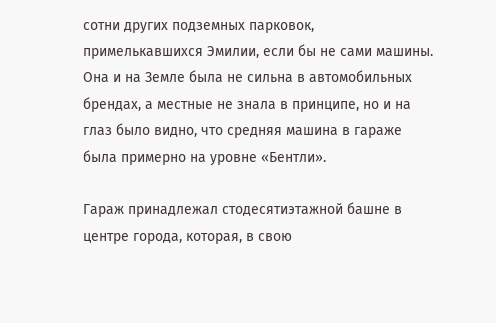сотни других подземных парковок, примелькавшихся Эмилии, если бы не сами машины. Она и на Земле была не сильна в автомобильных брендах, а местные не знала в принципе, но и на глаз было видно, что средняя машина в гараже была примерно на уровне «Бентли».

Гараж принадлежал стодесятиэтажной башне в центре города, которая, в свою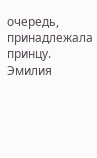очередь, принадлежала принцу. Эмилия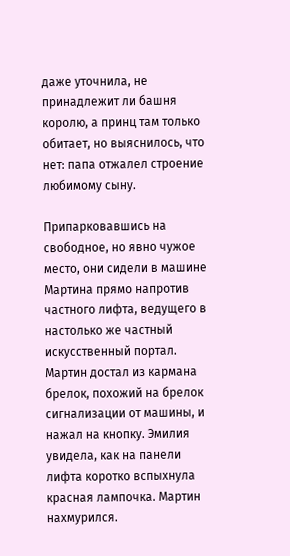даже уточнила, не принадлежит ли башня королю, а принц там только обитает, но выяснилось, что нет: папа отжалел строение любимому сыну.

Припарковавшись на свободное, но явно чужое место, они сидели в машине Мартина прямо напротив частного лифта, ведущего в настолько же частный искусственный портал. Мартин достал из кармана брелок, похожий на брелок сигнализации от машины, и нажал на кнопку. Эмилия увидела, как на панели лифта коротко вспыхнула красная лампочка. Мартин нахмурился.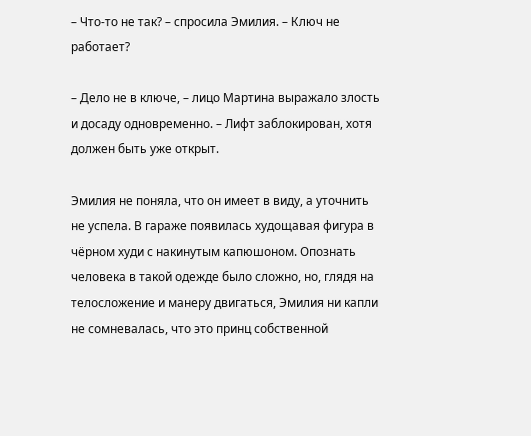– Что-то не так? – спросила Эмилия. – Ключ не работает?

– Дело не в ключе, – лицо Мартина выражало злость и досаду одновременно. – Лифт заблокирован, хотя должен быть уже открыт.

Эмилия не поняла, что он имеет в виду, а уточнить не успела. В гараже появилась худощавая фигура в чёрном худи с накинутым капюшоном. Опознать человека в такой одежде было сложно, но, глядя на телосложение и манеру двигаться, Эмилия ни капли не сомневалась, что это принц собственной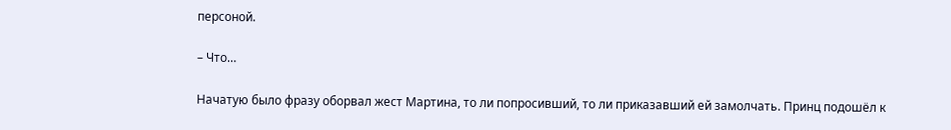персоной.

– Что…

Начатую было фразу оборвал жест Мартина, то ли попросивший, то ли приказавший ей замолчать. Принц подошёл к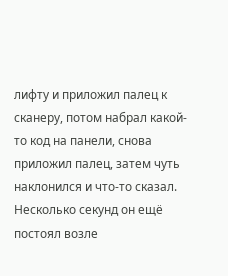лифту и приложил палец к сканеру, потом набрал какой-то код на панели, снова приложил палец, затем чуть наклонился и что-то сказал. Несколько секунд он ещё постоял возле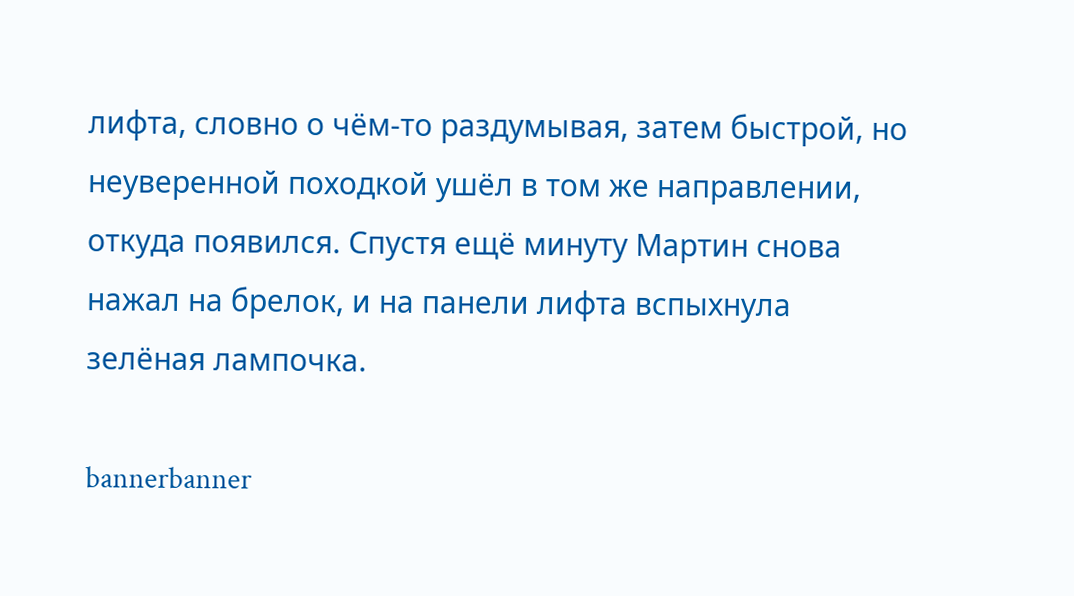лифта, словно о чём-то раздумывая, затем быстрой, но неуверенной походкой ушёл в том же направлении, откуда появился. Спустя ещё минуту Мартин снова нажал на брелок, и на панели лифта вспыхнула зелёная лампочка.

bannerbanner